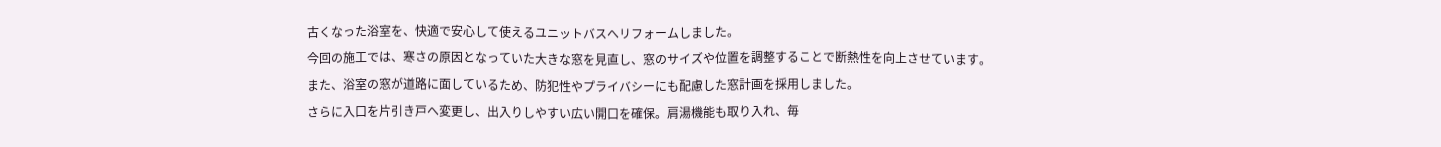古くなった浴室を、快適で安心して使えるユニットバスへリフォームしました。
今回の施工では、寒さの原因となっていた大きな窓を見直し、窓のサイズや位置を調整することで断熱性を向上させています。
また、浴室の窓が道路に面しているため、防犯性やプライバシーにも配慮した窓計画を採用しました。
さらに入口を片引き戸へ変更し、出入りしやすい広い開口を確保。肩湯機能も取り入れ、毎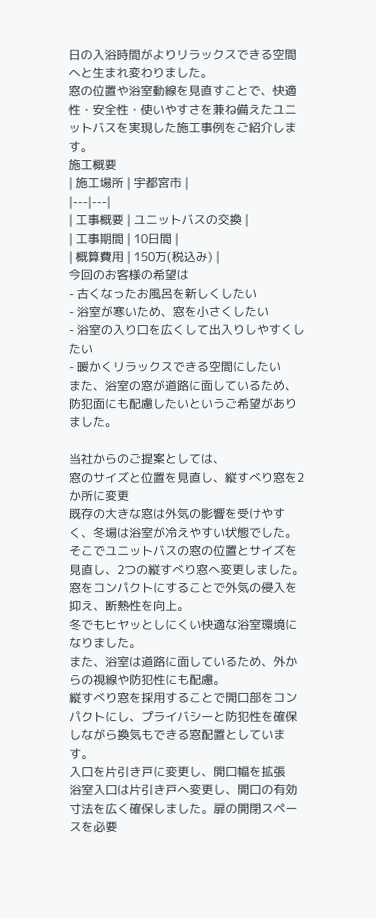日の入浴時間がよりリラックスできる空間へと生まれ変わりました。
窓の位置や浴室動線を見直すことで、快適性・安全性・使いやすさを兼ね備えたユニットバスを実現した施工事例をご紹介します。
施工概要
| 施工場所 | 宇都宮市 |
|---|---|
| 工事概要 | ユニットバスの交換 |
| 工事期間 | 10日間 |
| 概算費用 | 150万(税込み) |
今回のお客様の希望は
- 古くなったお風呂を新しくしたい
- 浴室が寒いため、窓を小さくしたい
- 浴室の入り口を広くして出入りしやすくしたい
- 暖かくリラックスできる空間にしたい
また、浴室の窓が道路に面しているため、防犯面にも配慮したいというご希望がありました。

当社からのご提案としては、
窓のサイズと位置を見直し、縦すべり窓を2か所に変更
既存の大きな窓は外気の影響を受けやすく、冬場は浴室が冷えやすい状態でした。
そこでユニットバスの窓の位置とサイズを見直し、2つの縦すべり窓へ変更しました。
窓をコンパクトにすることで外気の侵入を抑え、断熱性を向上。
冬でもヒヤッとしにくい快適な浴室環境になりました。
また、浴室は道路に面しているため、外からの視線や防犯性にも配慮。
縦すべり窓を採用することで開口部をコンパクトにし、プライバシーと防犯性を確保しながら換気もできる窓配置としています。
入口を片引き戸に変更し、開口幅を拡張
浴室入口は片引き戸へ変更し、開口の有効寸法を広く確保しました。扉の開閉スペースを必要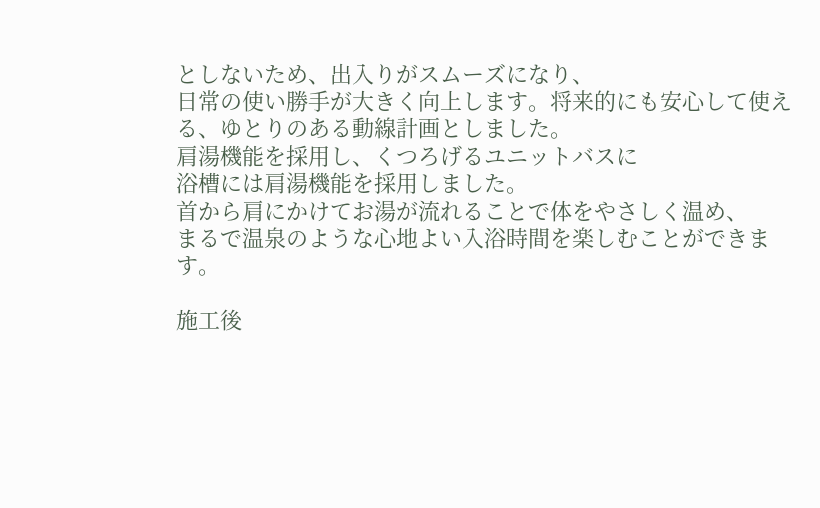としないため、出入りがスムーズになり、
日常の使い勝手が大きく向上します。将来的にも安心して使える、ゆとりのある動線計画としました。
肩湯機能を採用し、くつろげるユニットバスに
浴槽には肩湯機能を採用しました。
首から肩にかけてお湯が流れることで体をやさしく温め、
まるで温泉のような心地よい入浴時間を楽しむことができます。

施工後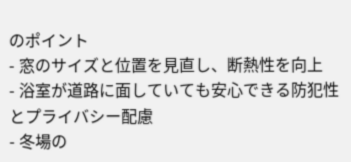のポイント
- 窓のサイズと位置を見直し、断熱性を向上
- 浴室が道路に面していても安心できる防犯性とプライバシー配慮
- 冬場の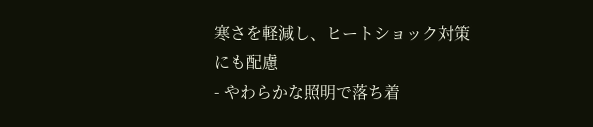寒さを軽減し、ヒートショック対策にも配慮
- やわらかな照明で落ち着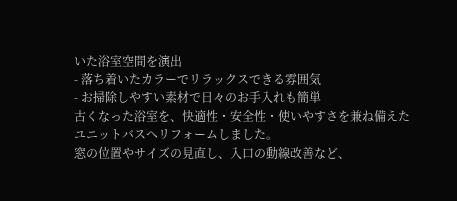いた浴室空間を演出
- 落ち着いたカラーでリラックスできる雰囲気
- お掃除しやすい素材で日々のお手入れも簡単
古くなった浴室を、快適性・安全性・使いやすさを兼ね備えたユニットバスへリフォームしました。
窓の位置やサイズの見直し、入口の動線改善など、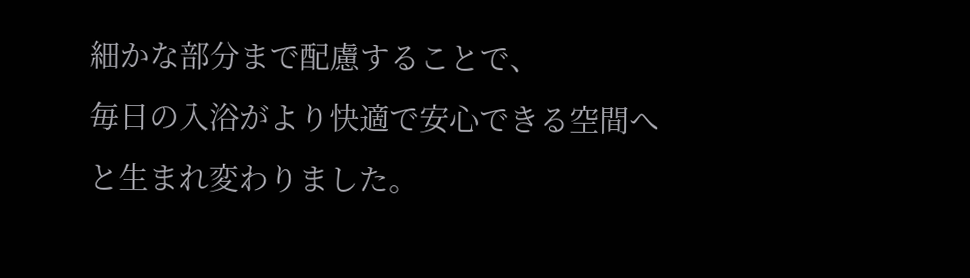細かな部分まで配慮することで、
毎日の入浴がより快適で安心できる空間へと生まれ変わりました。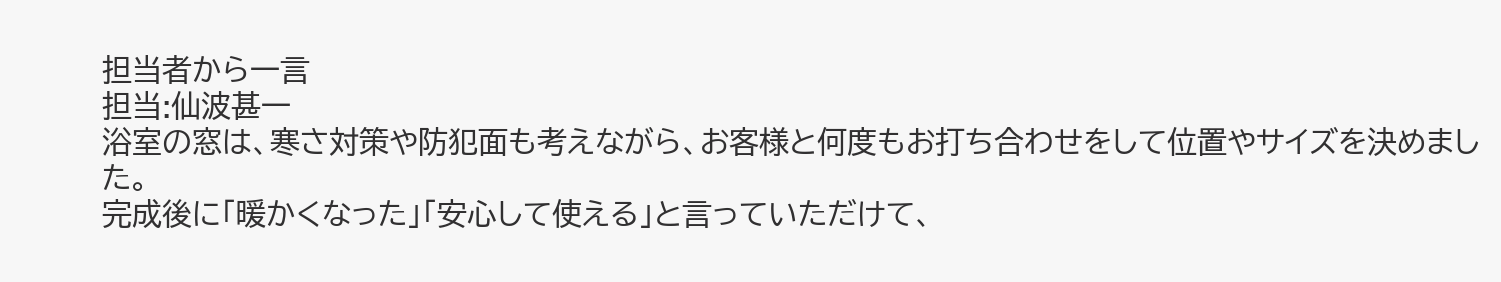担当者から一言
担当:仙波甚一
浴室の窓は、寒さ対策や防犯面も考えながら、お客様と何度もお打ち合わせをして位置やサイズを決めました。
完成後に「暖かくなった」「安心して使える」と言っていただけて、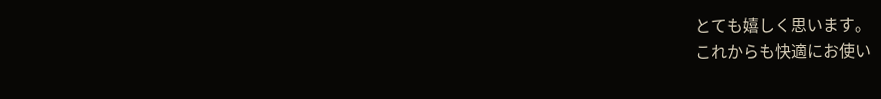とても嬉しく思います。
これからも快適にお使い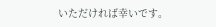いただければ幸いです。